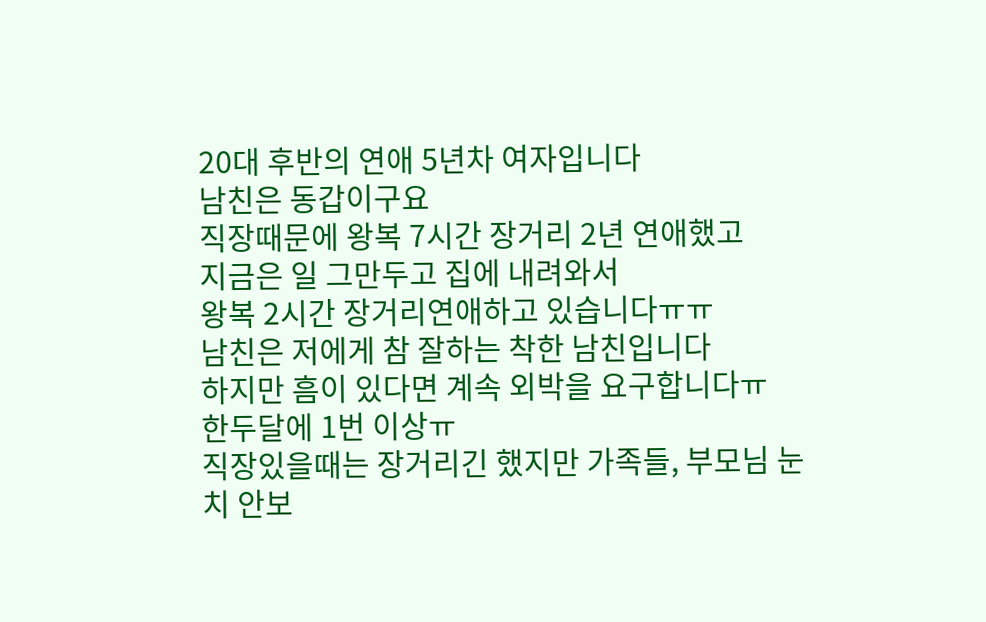20대 후반의 연애 5년차 여자입니다
남친은 동갑이구요
직장때문에 왕복 7시간 장거리 2년 연애했고
지금은 일 그만두고 집에 내려와서
왕복 2시간 장거리연애하고 있습니다ㅠㅠ
남친은 저에게 참 잘하는 착한 남친입니다
하지만 흠이 있다면 계속 외박을 요구합니다ㅠ
한두달에 1번 이상ㅠ
직장있을때는 장거리긴 했지만 가족들, 부모님 눈치 안보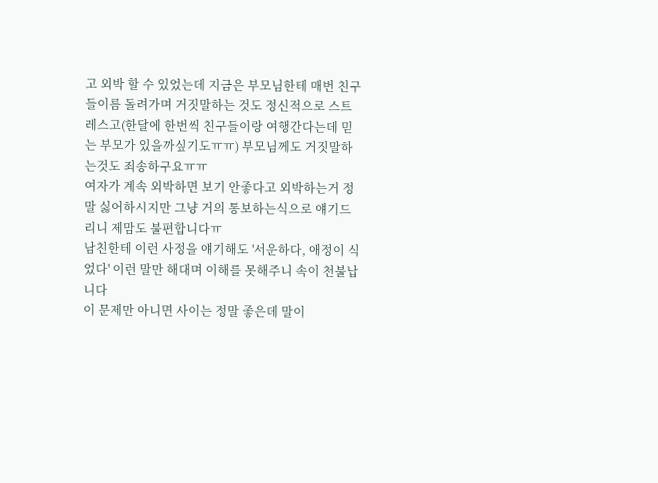고 외박 할 수 있었는데 지금은 부모님한테 매번 친구들이름 돌려가며 거짓말하는 것도 정신적으로 스트레스고(한달에 한번씩 친구들이랑 여행간다는데 믿는 부모가 있을까싶기도ㅠㅠ) 부모님께도 거짓말하는것도 죄송하구요ㅠㅠ
여자가 계속 외박하면 보기 안좋다고 외박하는거 정말 싫어하시지만 그냥 거의 통보하는식으로 얘기드리니 제맘도 불편합니다ㅠ
남친한테 이런 사정을 얘기해도 '서운하다, 애정이 식었다' 이런 말만 해대며 이해를 못해주니 속이 천불납니다
이 문제만 아니면 사이는 정말 좋은데 말이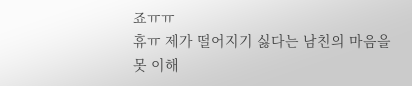죠ㅠㅠ
휴ㅠ 제가 떨어지기 싫다는 남친의 마음을 못 이해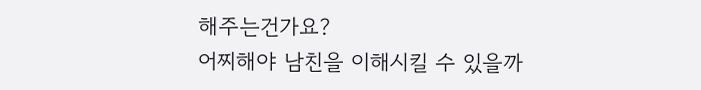해주는건가요?
어찌해야 남친을 이해시킬 수 있을까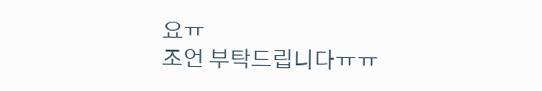요ㅠ
조언 부탁드립니다ㅠㅠ